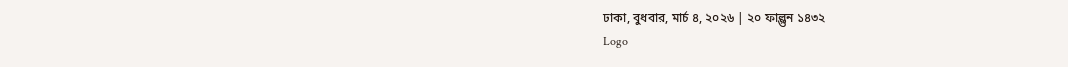ঢাকা, বুধবার, মার্চ ৪, ২০২৬ | ২০ ফাল্গুন ১৪৩২
Logo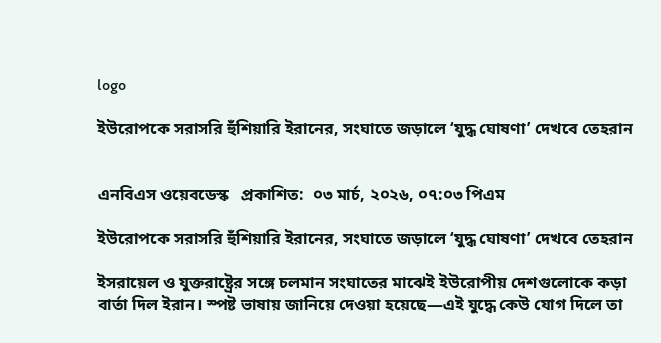logo

ইউরোপকে সরাসরি হুঁশিয়ারি ইরানের, সংঘাতে জড়ালে ‘যুদ্ধ ঘোষণা’ দেখবে তেহরান


এনবিএস ওয়েবডেস্ক   প্রকাশিত:  ০৩ মার্চ, ২০২৬, ০৭:০৩ পিএম

ইউরোপকে সরাসরি হুঁশিয়ারি ইরানের, সংঘাতে জড়ালে ‘যুদ্ধ ঘোষণা’ দেখবে তেহরান

ইসরায়েল ও যুক্তরাষ্ট্রের সঙ্গে চলমান সংঘাতের মাঝেই ইউরোপীয় দেশগুলোকে কড়া বার্তা দিল ইরান। স্পষ্ট ভাষায় জানিয়ে দেওয়া হয়েছে—এই যুদ্ধে কেউ যোগ দিলে তা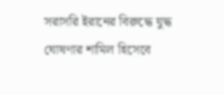সরাসরি ইরানের বিরুদ্ধে যুদ্ধ ঘোষণার শামিল হিসেবে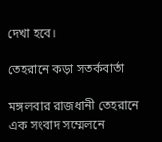দেখা হবে।

তেহরানে কড়া সতর্কবার্তা

মঙ্গলবার রাজধানী তেহরানে এক সংবাদ সম্মেলনে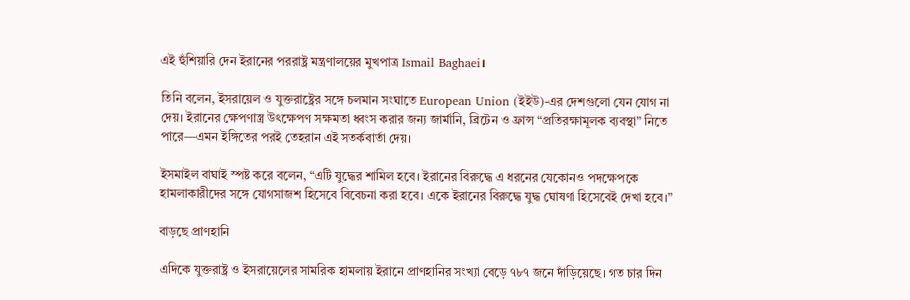এই হুঁশিয়ারি দেন ইরানের পররাষ্ট্র মন্ত্রণালয়ের মুখপাত্র Ismail Baghaei।

তিনি বলেন, ইসরায়েল ও যুক্তরাষ্ট্রের সঙ্গে চলমান সংঘাতে European Union (ইইউ)-এর দেশগুলো যেন যোগ না দেয়। ইরানের ক্ষেপণাস্ত্র উৎক্ষেপণ সক্ষমতা ধ্বংস করার জন্য জার্মানি, ব্রিটেন ও ফ্রান্স “প্রতিরক্ষামূলক ব্যবস্থা” নিতে পারে—এমন ইঙ্গিতের পরই তেহরান এই সতর্কবার্তা দেয়।

ইসমাইল বাঘাই স্পষ্ট করে বলেন, “এটি যুদ্ধের শামিল হবে। ইরানের বিরুদ্ধে এ ধরনের যেকোনও পদক্ষেপকে হামলাকারীদের সঙ্গে যোগসাজশ হিসেবে বিবেচনা করা হবে। একে ইরানের বিরুদ্ধে যুদ্ধ ঘোষণা হিসেবেই দেখা হবে।”

বাড়ছে প্রাণহানি

এদিকে যুক্তরাষ্ট্র ও ইসরায়েলের সামরিক হামলায় ইরানে প্রাণহানির সংখ্যা বেড়ে ৭৮৭ জনে দাঁড়িয়েছে। গত চার দিন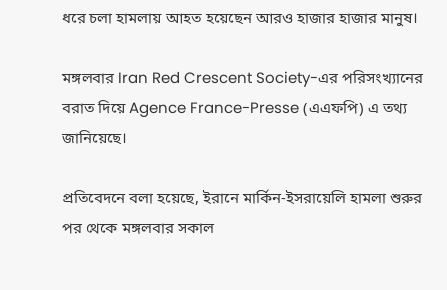ধরে চলা হামলায় আহত হয়েছেন আরও হাজার হাজার মানুষ।

মঙ্গলবার Iran Red Crescent Society-এর পরিসংখ্যানের বরাত দিয়ে Agence France-Presse (এএফপি) এ তথ্য জানিয়েছে।

প্রতিবেদনে বলা হয়েছে, ইরানে মার্কিন-ইসরায়েলি হামলা শুরুর পর থেকে মঙ্গলবার সকাল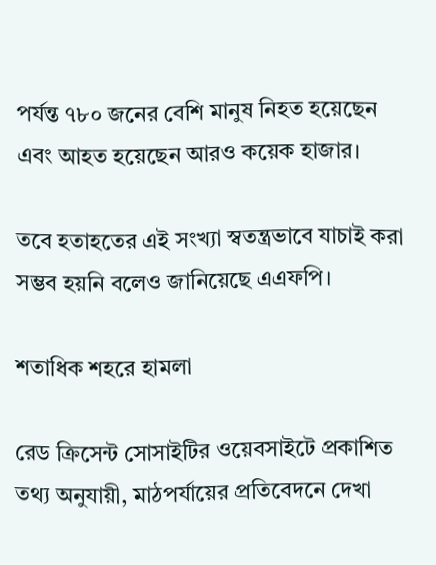পর্যন্ত ৭৮০ জনের বেশি মানুষ নিহত হয়েছেন এবং আহত হয়েছেন আরও কয়েক হাজার।

তবে হতাহতের এই সংখ্যা স্বতন্ত্রভাবে যাচাই করা সম্ভব হয়নি বলেও জানিয়েছে এএফপি।

শতাধিক শহরে হামলা

রেড ক্রিসেন্ট সোসাইটির ওয়েবসাইটে প্রকাশিত তথ্য অনুযায়ী, মাঠপর্যায়ের প্রতিবেদনে দেখা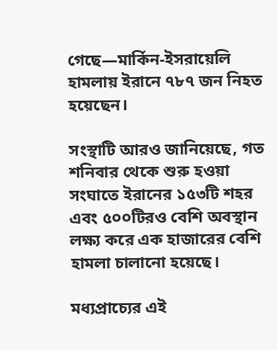গেছে—মার্কিন-ইসরায়েলি হামলায় ইরানে ৭৮৭ জন নিহত হয়েছেন।

সংস্থাটি আরও জানিয়েছে, গত শনিবার থেকে শুরু হওয়া সংঘাতে ইরানের ১৫৩টি শহর এবং ৫০০টিরও বেশি অবস্থান লক্ষ্য করে এক হাজারের বেশি হামলা চালানো হয়েছে।

মধ্যপ্রাচ্যের এই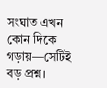সংঘাত এখন কোন দিকে গড়ায়—সেটিই বড় প্রশ্ন।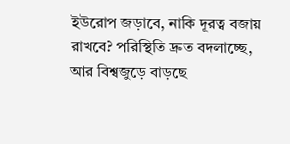ইউরোপ জড়াবে, নাকি দূরত্ব বজায় রাখবে? পরিস্থিতি দ্রুত বদলাচ্ছে, আর বিশ্বজুড়ে বাড়ছে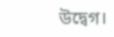উদ্বেগ।